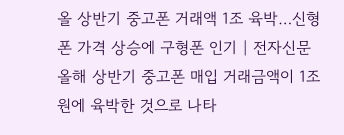올 상반기 중고폰 거래액 1조 육박…신형폰 가격 상승에 구형폰 인기 | 전자신문
올해 상반기 중고폰 매입 거래금액이 1조원에 육박한 것으로 나타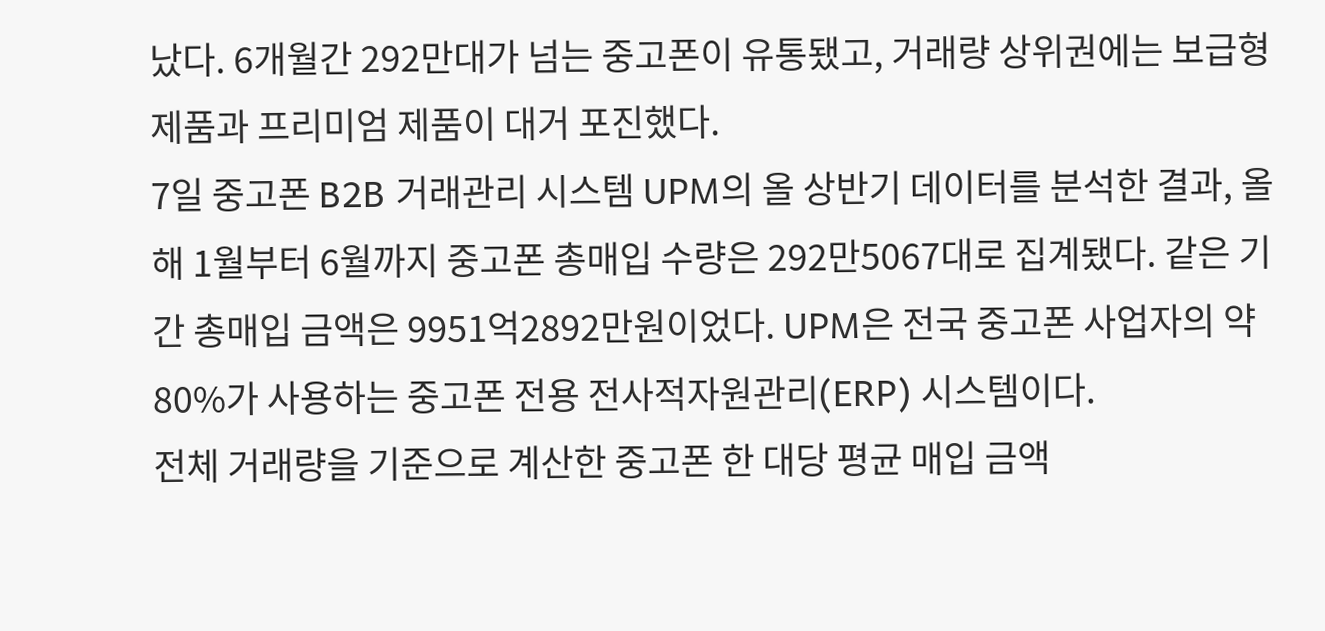났다. 6개월간 292만대가 넘는 중고폰이 유통됐고, 거래량 상위권에는 보급형 제품과 프리미엄 제품이 대거 포진했다.
7일 중고폰 B2B 거래관리 시스템 UPM의 올 상반기 데이터를 분석한 결과, 올해 1월부터 6월까지 중고폰 총매입 수량은 292만5067대로 집계됐다. 같은 기간 총매입 금액은 9951억2892만원이었다. UPM은 전국 중고폰 사업자의 약 80%가 사용하는 중고폰 전용 전사적자원관리(ERP) 시스템이다.
전체 거래량을 기준으로 계산한 중고폰 한 대당 평균 매입 금액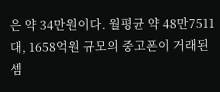은 약 34만원이다. 월평균 약 48만7511대, 1658억원 규모의 중고폰이 거래된 셈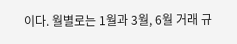이다. 월별로는 1월과 3월, 6월 거래 규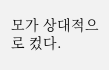모가 상대적으로 컸다.